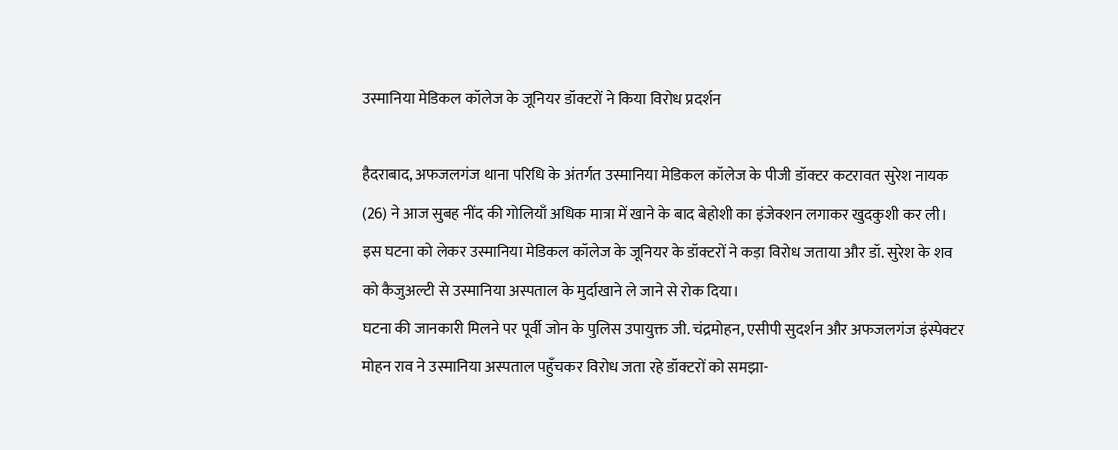उस्मानिया मेडिकल कॉलेज के जूनियर डॉक्टरों ने किया विरोध प्रदर्शन

हैदराबाद, अफजलगंज थाना परिधि के अंतर्गत उस्मानिया मेडिकल कॉलेज के पीजी डॉक्टर कटरावत सुरेश नायक (26) ने आज सुबह नींद की गोलियाँ अधिक मात्रा में खाने के बाद बेहोशी का इंजेक्शन लगाकर खुदकुशी कर ली। इस घटना को लेकर उस्मानिया मेडिकल कॉलेज के जूनियर के डॉक्टरों ने कड़ा विरोध जताया और डॉ. सुरेश के शव को कैजुअल्टी से उस्मानिया अस्पताल के मुर्दाखाने ले जाने से रोक दिया।
घटना की जानकारी मिलने पर पूर्वी जोन के पुलिस उपायुक्त जी. चंद्रमोहन, एसीपी सुदर्शन और अफजलगंज इंस्पेक्टर मोहन राव ने उस्मानिया अस्पताल पहुँचकर विरोध जता रहे डॉक्टरों को समझा-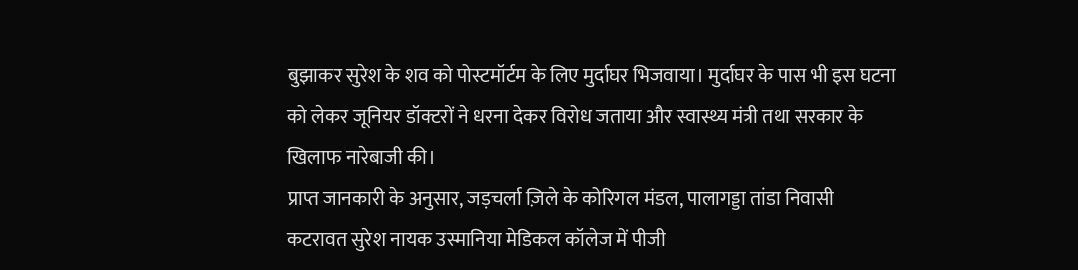बुझाकर सुरेश के शव को पोस्टमॉर्टम के लिए मुर्दाघर भिजवाया। मुर्दाघर के पास भी इस घटना को लेकर जूनियर डॉक्टरों ने धरना देकर विरोध जताया और स्वास्थ्य मंत्री तथा सरकार के खिलाफ नारेबाजी की।
प्राप्त जानकारी के अनुसार, जड़चर्ला ज़िले के कोरिगल मंडल, पालागड्डा तांडा निवासी कटरावत सुरेश नायक उस्मानिया मेडिकल कॉलेज में पीजी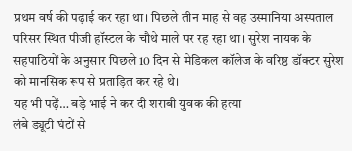प्रथम वर्ष की पढ़ाई कर रहा था। पिछले तीन माह से वह उस्मानिया अस्पताल परिसर स्थित पीजी हॉस्टल के चौथे माले पर रह रहा था। सुरेश नायक के सहपाठियों के अनुसार पिछले 10 दिन से मेडिकल कॉलेज के वरिष्ठ डॉक्टर सुरेश को मानसिक रूप से प्रताड़ित कर रहे थे।
यह भी पढ़ें… बड़े भाई ने कर दी शराबी युवक की हत्या
लंबे ड्यूटी घंटों से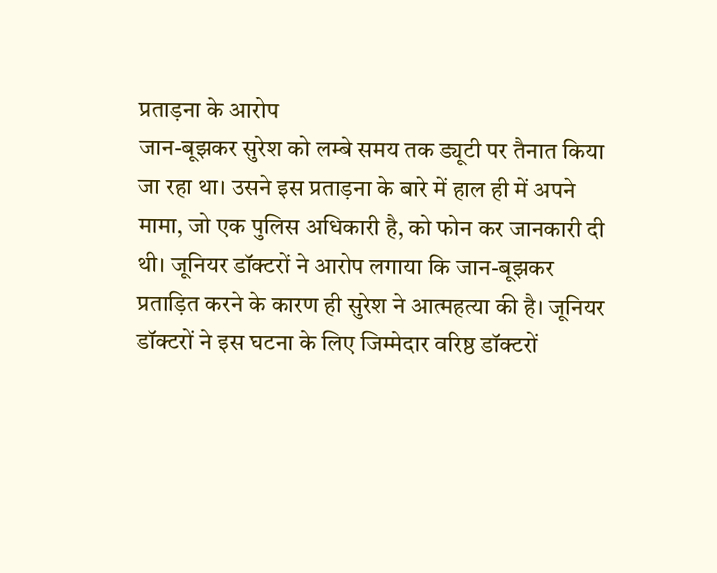प्रताड़ना के आरोप
जान-बूझकर सुरेश को लम्बे समय तक ड्यूटी पर तैनात किया जा रहा था। उसने इस प्रताड़ना के बारे में हाल ही में अपने मामा, जो एक पुलिस अधिकारी है, को फोन कर जानकारी दी थी। जूनियर डॉक्टरों ने आरोप लगाया कि जान-बूझकर प्रताड़ित करने के कारण ही सुरेश ने आत्महत्या की है। जूनियर डॉक्टरों ने इस घटना के लिए जिम्मेदार वरिष्ठ डॉक्टरों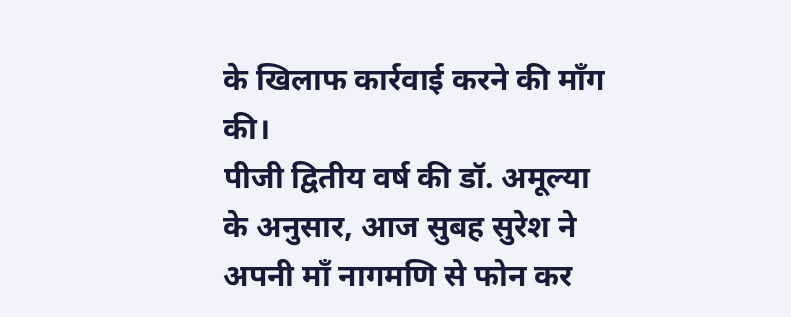के खिलाफ कार्रवाई करने की माँग की।
पीजी द्वितीय वर्ष की डॉ. अमूल्या के अनुसार, आज सुबह सुरेश ने अपनी माँ नागमणि से फोन कर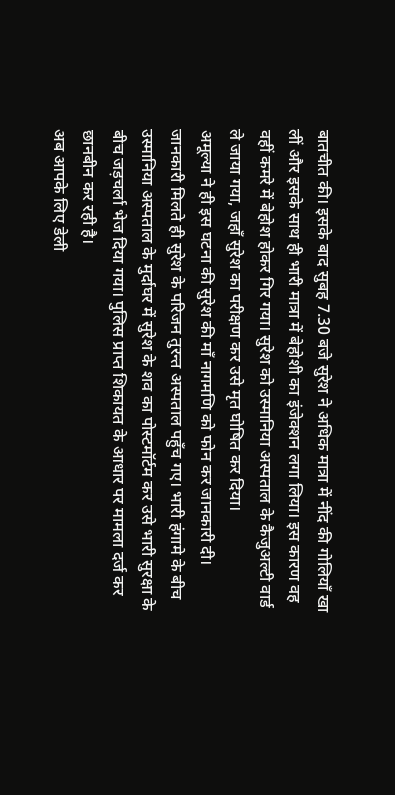बातचीत की। इसके बाद सुबह 7.30 बजे सुरेश ने अधिक मात्रा में नींद की गोलियाँ खा लीं और इसके साथ ही भारी मात्रा में बेहोशी का इंजेक्शन लगा लिया। इस कारण वह वहीं कमरे में बेहोश होकर गिर गया। सुरेश को उस्मानिया अस्पताल के कैजुअल्टी वार्ड ले जाया गया, जहाँ सुरेश का परीक्षण कर उसे मृत घोषित कर दिया।
अमूल्या ने ही इस घटना की सुरेश की माँ नागमणि को फोन कर जानकारी दी। जानकारी मिलते ही सुरेश के परिजन तुरन्त अस्पताल पहुँच गए। भारी हंगामे के बीच उस्मानिया अस्पताल के मुर्दाघर में सुरेश के शव का पोस्टमॉर्टम कर उसे भारी सुरक्षा के बीच जड़चर्ला भेज दिया गया। पुलिस प्राप्त शिकायत के आधार पर मामला दर्ज कर छानबीन कर रही है।
अब आपके लिए डेली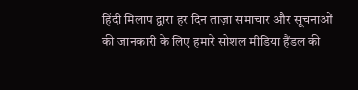हिंदी मिलाप द्वारा हर दिन ताज़ा समाचार और सूचनाओं की जानकारी के लिए हमारे सोशल मीडिया हैंडल की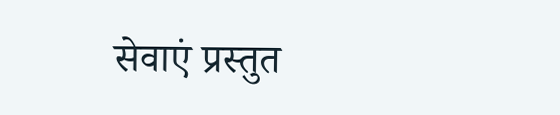सेवाएं प्रस्तुत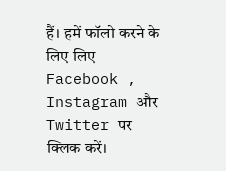हैं। हमें फॉलो करने के लिए लिए Facebook , Instagram और Twitter पर क्लिक करें।